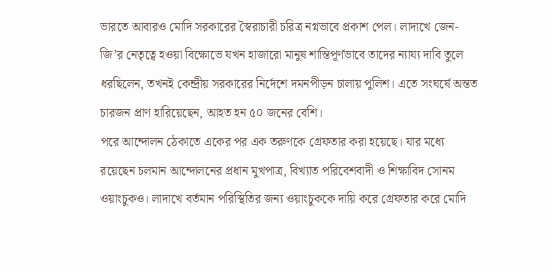ভারতে আবারও মোদি সরকারের স্বৈরাচারী চরিত্র নগ্নভাবে প্রকাশ পেল। লাদাখে জেন- জি’র নেতৃত্বে হওয়া বিক্ষোভে যখন হাজারো মানুষ শান্তিপূর্ণভাবে তাদের ন্যায্য দাবি তুলে ধরছিলেন, তখনই কেন্দ্রীয় সরকারের নির্দেশে দমনপীড়ন চালায় পুলিশ। এতে সংঘর্ষে অন্তত চারজন প্রাণ হারিয়েছেন, আহত হন ৫০ জনের বেশি।
পরে আন্দোলন ঠেকাতে একের পর এক তরুণকে গ্রেফতার করা হয়েছে। যার মধ্যে রয়েছেন চলমান আন্দোলনের প্রধান মুখপাত্র, বিখ্যাত পরিবেশবাদী ও শিক্ষাবিদ সোনম ওয়াংচুকও। লাদাখে বর্তমান পরিস্থিতির জন্য ওয়াংচুককে দায়ি করে গ্রেফতার করে মোদি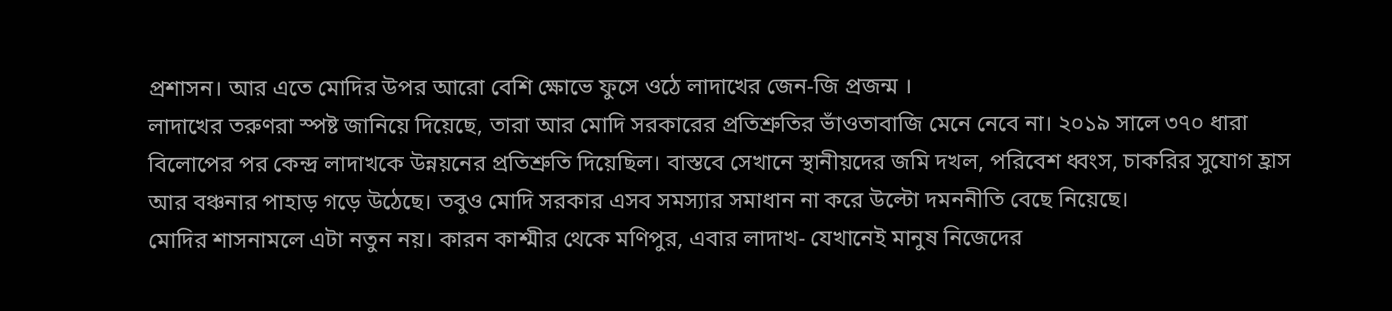প্রশাসন। আর এতে মোদির উপর আরো বেশি ক্ষোভে ফুসে ওঠে লাদাখের জেন-জি প্রজন্ম ।
লাদাখের তরুণরা স্পষ্ট জানিয়ে দিয়েছে, তারা আর মোদি সরকারের প্রতিশ্রুতির ভাঁওতাবাজি মেনে নেবে না। ২০১৯ সালে ৩৭০ ধারা বিলোপের পর কেন্দ্র লাদাখকে উন্নয়নের প্রতিশ্রুতি দিয়েছিল। বাস্তবে সেখানে স্থানীয়দের জমি দখল, পরিবেশ ধ্বংস, চাকরির সুযোগ হ্রাস আর বঞ্চনার পাহাড় গড়ে উঠেছে। তবুও মোদি সরকার এসব সমস্যার সমাধান না করে উল্টো দমননীতি বেছে নিয়েছে।
মোদির শাসনামলে এটা নতুন নয়। কারন কাশ্মীর থেকে মণিপুর, এবার লাদাখ- যেখানেই মানুষ নিজেদের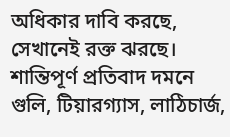অধিকার দাবি করছে, সেখানেই রক্ত ঝরছে। শান্তিপূর্ণ প্রতিবাদ দমনে গুলি, টিয়ারগ্যাস, লাঠিচার্জ,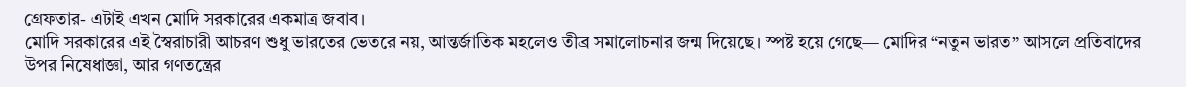গ্রেফতার- এটাই এখন মোদি সরকারের একমাত্র জবাব।
মোদি সরকারের এই স্বৈরাচারী আচরণ শুধু ভারতের ভেতরে নয়, আন্তর্জাতিক মহলেও তীব্র সমালোচনার জন্ম দিয়েছে। স্পষ্ট হয়ে গেছে— মোদির “নতুন ভারত” আসলে প্রতিবাদের উপর নিষেধাজ্ঞা, আর গণতন্ত্রের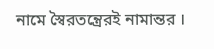নামে স্বৈরতন্ত্রেরই নামান্তর ।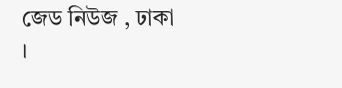জেড নিউজ , ঢাকা ।